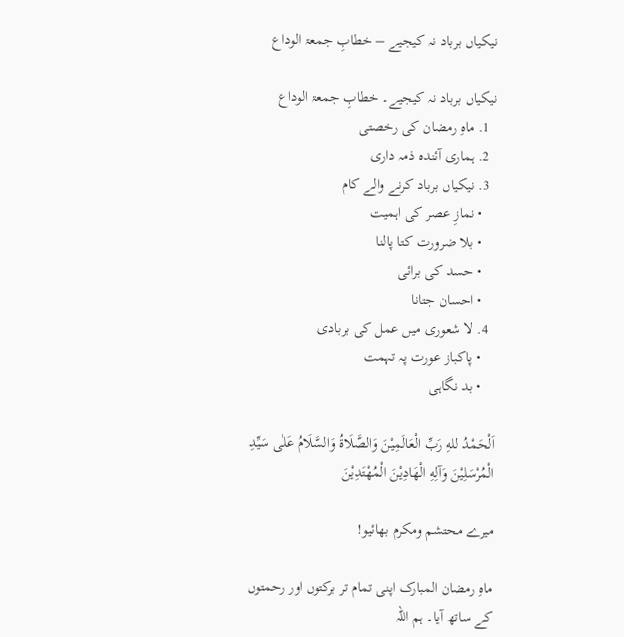نیکیاں برباد نہ کیجیے – خطابِ جمعۃ الوداع

نیکیاں برباد نہ کیجیے۔ خطابِ جمعۃ الوداع
  1. ماہِ رمضان کی رخصتی
  2. ہماری آئندہ ذمہ داری
  3. نیکیاں برباد کرنے والے کام
    • نمازِ عصر کی اہمیت
    • بلا ضرورت کتا پالنا
    • حسد کی برائی
    • احسان جتانا
  4. لا شعوری میں عمل کی بربادی
    • پاکباز عورت پہ تہمت
    • بد نگاہی

اَلْحَمْدُ ‌للهِ رَبِّ الْعَالَمِيْنَ ‌وَالصَّلَاةُ وَالسَّلَامُ عَلٰى سَيِّدِ الْمُرْسَلِيْنَ وَآلِهِ الْهَادِيْنَ الْمُهْتَدِيْنَ

میرے محتشم ومکرم بھائیو!

ماہِ رمضان المبارک اپنی تمام تر برکتوں اور رحمتوں کے ساتھ آیا۔ ہم اللہ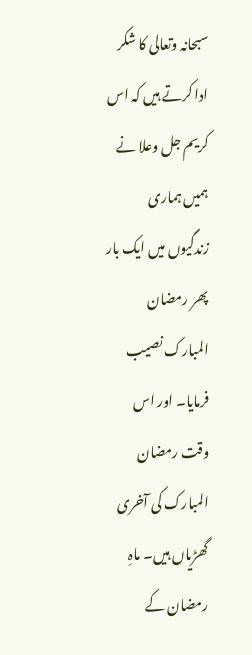سبحانہ وتعالی کا شکر ادا کرتے ہیں کہ اس کریم جل وعلا نے ہمیں ہماری زندگیوں میں ایک بار پھر رمضان المبارک نصیب فرمایا۔ اور اس وقت رمضان المبارک کی آخری گھڑیاں ہیں۔ ماہِ رمضان کے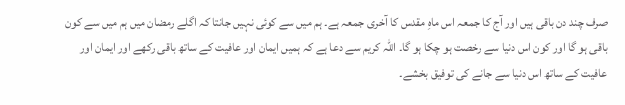صرف چند دن باقی ہیں اور آج کا جمعہ اس ماہِ مقدس کا آخری جمعہ ہے۔ ہم میں سے کوئی نہیں جانتا کہ اگلے رمضان میں ہم میں سے کون باقی ہو گا اور کون اس دنیا سے رخصت ہو چکا ہو گا۔ اللہ کریم سے دعا ہے کہ ہمیں ایمان اور عافیت کے ساتھ باقی رکھے اور ایمان اور عافیت کے ساتھ اس دنیا سے جانے کی توفیق بخشے۔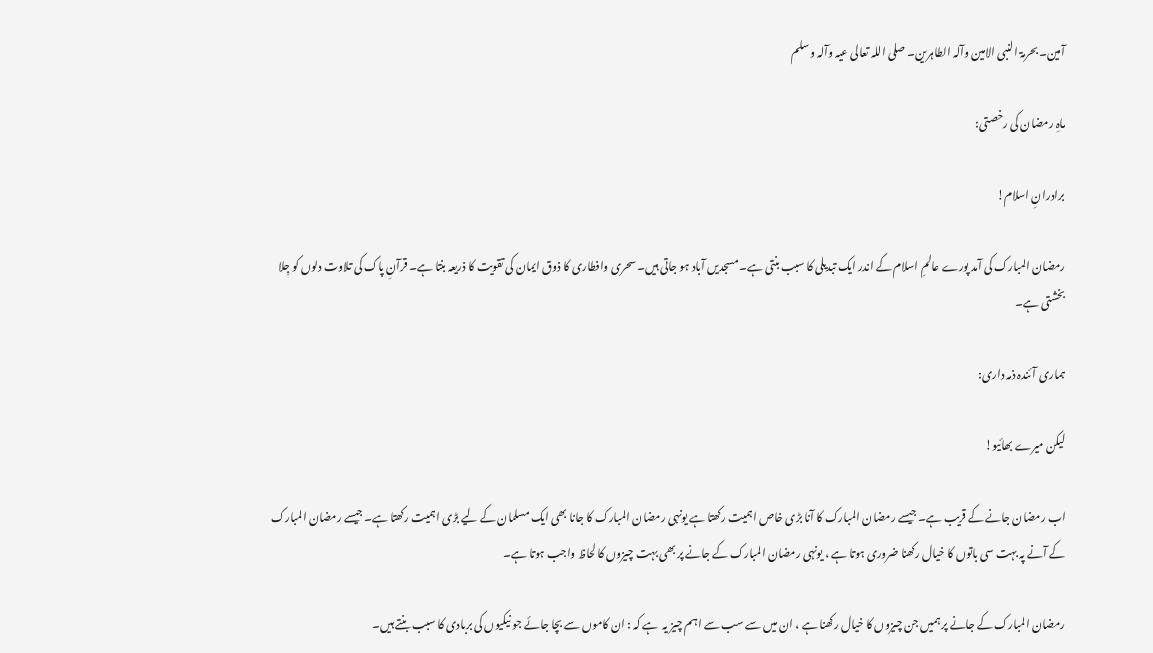آمین۔ بحرمۃ النبی الامین وآلہ الطاہرین۔ صلی اللہ تعالی عیہ وآلہ وسلم

ماہِ رمضان کی رخصتی:

برادرانِ اسلام!

رمضان المبارک کی آمد پورے عالمِ اسلام کے اندر ایک تبدیلی کا سبب بنتی ہے۔ مسجدیں آباد ہو جاتی ہیں۔ سحری وافطاری کا ذوق ایمان کی تقویت کا ذریعہ بنتا ہے۔ قرآنِ پاک کی تلاوت دلوں کو جِلا بخشتی ہے۔

ہماری آئندہ ذمہ داری:

لیکن میرے بھائیو!

اب رمضان جانے کے قریب ہے۔ جیسے رمضان المبارک کا آنا بڑی خاص اہمیت رکھتا ہے یونہی رمضان المبارک کا جانا بھی ایک مسلمان کے لیے بڑی اہمیت رکھتا ہے۔ جیسے رمضان المبارک کے آنے پہ بہت سی باتوں کا خیال رکھنا ضروری ہوتا ہے ، یونہی رمضان المبارک کے جانے پر بھی بہت چیزوں کا لحاظ واجب ہوتا ہے۔

رمضان المبارک کے جانے پر ہمیں جن چیزوں کا خیال رکھنا ہے ، ان میں سے سب سے اہم چیز یہ  ہے کہ : ان کاموں سے بچا جائے جو نیکیوں کی بربادی کا سبب بنتے ہیں۔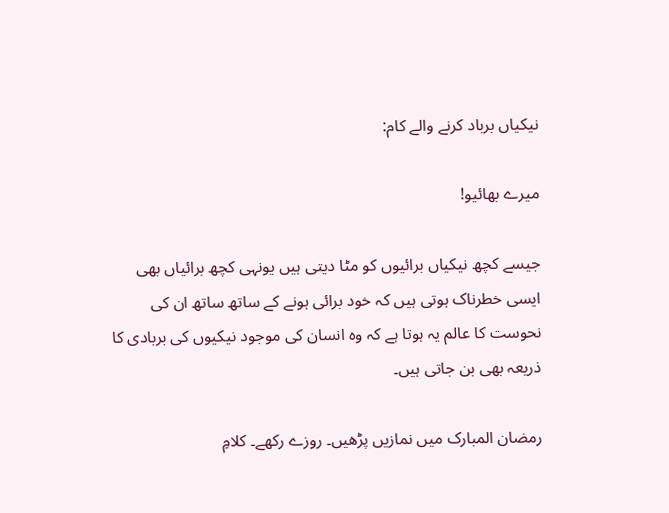نیکیاں برباد کرنے والے کام:

میرے بھائیو!

جیسے کچھ نیکیاں برائیوں کو مٹا دیتی ہیں یونہی کچھ برائیاں بھی ایسی خطرناک ہوتی ہیں کہ خود برائی ہونے کے ساتھ ساتھ ان کی نحوست کا عالم یہ ہوتا ہے کہ وہ انسان کی موجود نیکیوں کی بربادی کا ذریعہ بھی بن جاتی ہیں۔

رمضان المبارک میں نمازیں پڑھیں۔ روزے رکھے۔ کلامِ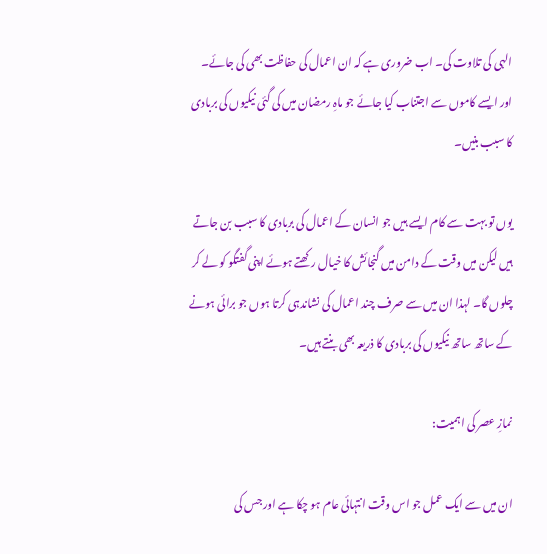الہی کی تلاوت کی۔ اب ضروری ہے کہ ان اعمال کی حفاظت بھی کی جائے۔ اور ایسے کاموں سے اجتناب کیا جائے جو ماہِ رمضان میں کی گئی نیکیوں کی بربادی کا سبب بنیں۔

یوں تو بہت سے کام ایسے ہیں جو انسان کے اعمال کی بربادی کا سبب بن جاتے ہیں لیکن میں وقت کے دامن میں گنجائش کا خیال رکھتے ہوئے اپنی گفتگو کو لے کر چلوں گا۔ لہذا ان میں سے صرف چند اعمال کی نشاندہی کرتا ہوں جو برائی ہونے کے ساتھ ساتھ نیکیوں کی بربادی کا ذریعہ بھی بنتے ہیں۔

نمازِ عصر کی اہمیت:

ان میں سے ایک عمل جو اس وقت انتہائی عام ہو چکا ہے اور جس کی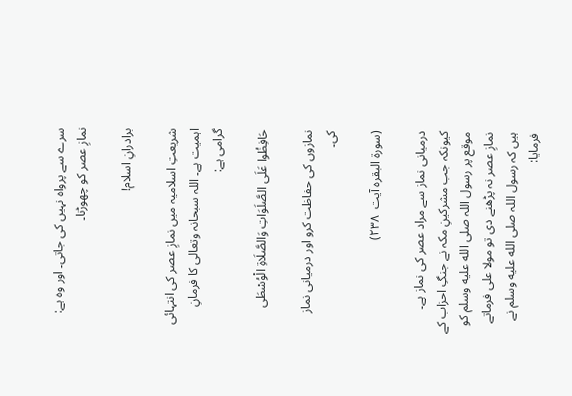سرے سے پرواہ نہیں کی جاتی۔ اور وہ ہے: نمازِ عصر کو چھوڑنا۔

برادرانِ اسلام!

شریعتِ اسلامیہ میں نمازِ عصر کی انتہائی اہمیت ہے۔ اللہ سبحانہ وتعالی کا فرمانِ گرامی ہے:

حَافِظُوا عَلَى الصَّلَوَاتِ وَالصَّلَاةِ الْوُسْطَى

نمازوں کی حفاظت کرو اور درمیانی نماز کی۔

(سورۃ البقرہ آیت  ۲۳۸)

درمیانی نماز سے مراد عصر کی نماز ہے۔ کیونکہ جب مشرکینِ مکہ نے جنگِ احزاب کے موقع پر رسول اللہ صلى الله عليه وسلم کو نمازِ عصر نہ پڑھنے دی تو مولا علی فرماتے ہیں کہ رسول اللہ صلى الله عليه وسلم نے فرمایا: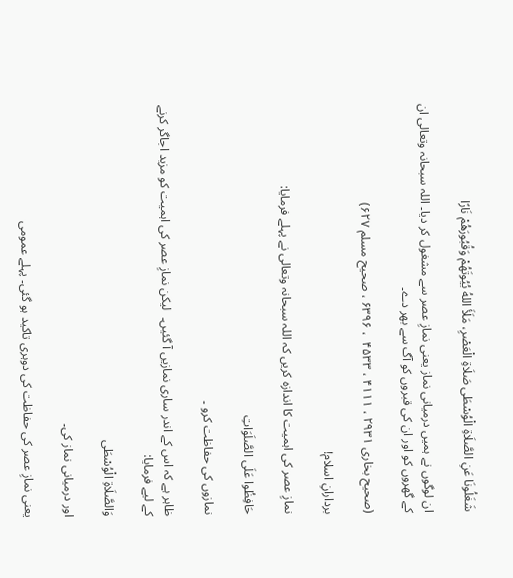شَغَلُونَا عَنِ الصَّلَاةِ الْوُسْطَى صَلَاةِ الْعَصْرِ، مَلَأَ اللهُ بُيُوتَهُمْ وَقُبُورَهُمْ نَارًا

ان لوگوں نے ہمیں درمیانی نماز یعنی نمازِ عصر سے مشغول کر دیا۔ اللہ سبحانہ وتعالی ان کے گھروں کو اور ان کی قبروں کو آگ سے بھر دے۔

(صحیح بخاری ۲۹۳۱ ، ۴۱۱۱ ، ۴۵۳۳  ، ۶۳۹۶ ، صحیح مسلم ۶۲۷)

بردارانِ اسلام!

نمازِ عصر کی اہمیت کا اندازہ کریں کہ اللہ سبحانہ وتعالی نے پہلے فرمایا:

حَافِظُوا عَلَى الصَّلَوَاتِ

نمازوں کی حفاظت کرو ۔

ظاہر ہے کہ اس کے اندر ساری نمازیں آ گئیں۔  لیکن نمازِ عصر کی اہمیت کو مزید اجاگر کرنے کے لیے فرمایا:

وَالصَّلَاةِ الْوُسْطَى

اور درمیانی نماز کی۔

یعنی نمازِ عصر کی حفاظت کی دوہری تاکید ہو گئی۔ پہلے عمومی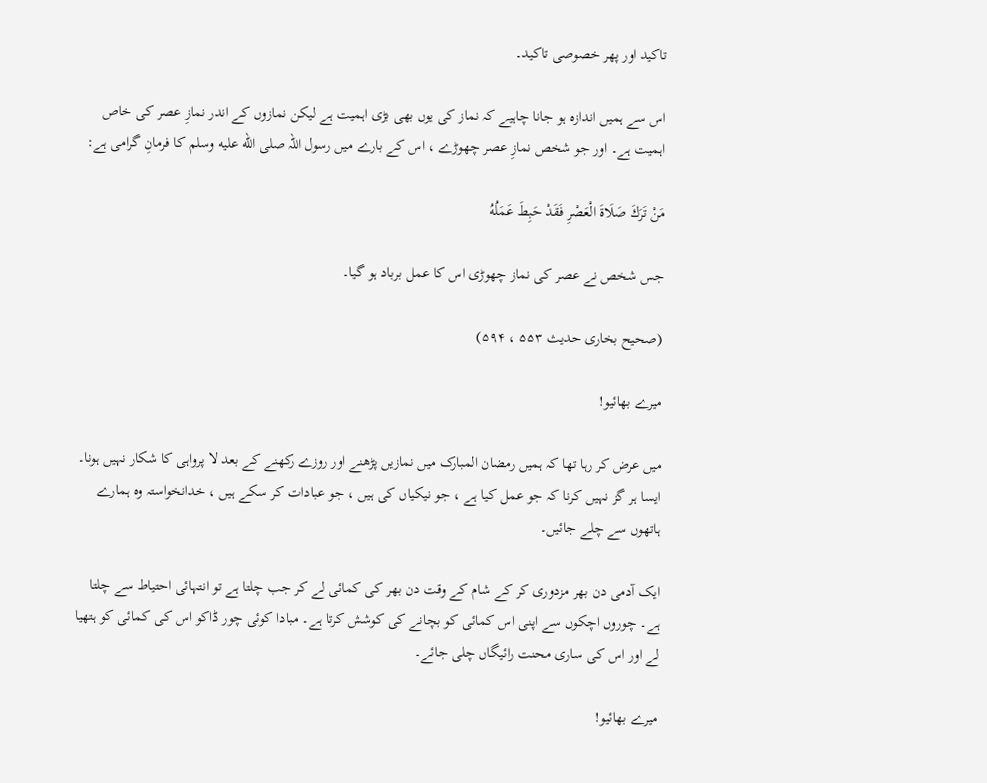تاکید اور پھر خصوصی تاکید۔

اس سے ہمیں اندازہ ہو جانا چاہیے کہ نماز کی یوں بھی بڑی اہمیت ہے لیکن نمازوں کے اندر نمازِ عصر کی خاص اہمیت ہے۔ اور جو شخص نمازِ عصر چھوڑے ، اس کے بارے میں رسول اللہ صلى الله عليه وسلم کا فرمانِ گرامی ہے:

مَنْ تَرَكَ صَلَاةَ الْعَصْرِ فَقَدْ حَبِطَ عَمَلُهُ

جس شخص نے عصر کی نماز چھوڑی اس کا عمل برباد ہو گیا۔

(صحیح بخاری حدیث ۵۵۳ ، ۵۹۴)

میرے بھائیو!

میں عرض کر رہا تھا کہ ہمیں رمضان المبارک میں نمازیں پڑھنے اور روزے رکھنے کے بعد لا پرواہی کا شکار نہیں ہونا۔ ایسا ہر گز نہیں کرنا کہ جو عمل کیا ہے ، جو نیکیاں کی ہیں ، جو عبادات کر سکے ہیں ، خدانخواستہ وہ ہمارے ہاتھوں سے چلے جائیں۔

ایک آدمی دن بھر مزدوری کر کے شام کے وقت دن بھر کی کمائی لے کر جب چلتا ہے تو انتہائی احتیاط سے چلتا ہے۔ چوروں اچکوں سے اپنی اس کمائی کو بچانے کی کوشش کرتا ہے۔ مبادا کوئی چور ڈاکو اس کی کمائی کو ہتھیا لے اور اس کی ساری محنت رائیگاں چلی جائے۔

میرے بھائیو!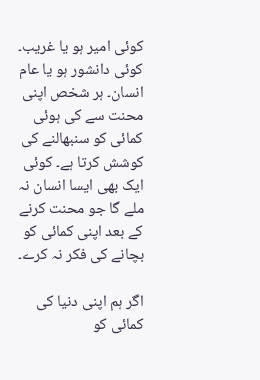کوئی امیر ہو یا غریب۔ کوئی دانشور ہو یا عام انسان۔ ہر شخص اپنی محنت سے کی ہوئی کمائی کو سنبھالنے کی کوشش کرتا ہے۔ کوئی ایک بھی ایسا انسان نہ ملے گا جو محنت کرنے کے بعد اپنی کمائی کو بچانے کی فکر نہ کرے۔

اگر ہم اپنی دنیا کی کمائی کو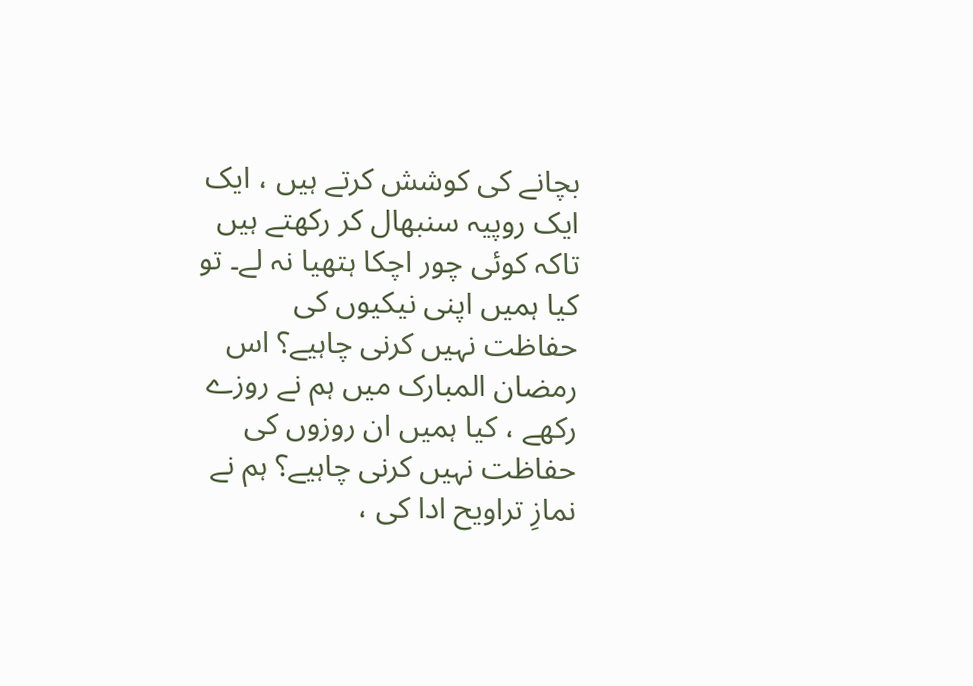بچانے کی کوشش کرتے ہیں ، ایک ایک روپیہ سنبھال کر رکھتے ہیں تاکہ کوئی چور اچکا ہتھیا نہ لے۔ تو کیا ہمیں اپنی نیکیوں کی حفاظت نہیں کرنی چاہیے؟ اس رمضان المبارک میں ہم نے روزے رکھے ، کیا ہمیں ان روزوں کی حفاظت نہیں کرنی چاہیے؟ ہم نے نمازِ تراویح ادا کی ،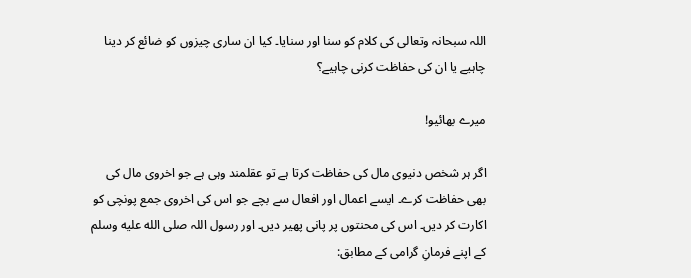اللہ سبحانہ وتعالی کی کلام کو سنا اور سنایا۔ کیا ان ساری چیزوں کو ضائع کر دینا چاہیے یا ان کی حفاظت کرنی چاہیے؟

میرے بھائیو!

اگر ہر شخص دنیوی مال کی حفاظت کرتا ہے تو عقلمند وہی ہے جو اخروی مال کی بھی حفاظت کرے۔ ایسے اعمال اور افعال سے بچے جو اس کی اخروی جمع پونچی کو اکارت کر دیں۔ اس کی محنتوں پر پانی پھیر دیں۔ اور رسول اللہ صلى الله عليه وسلم کے اپنے فرمانِ گرامی کے مطابق: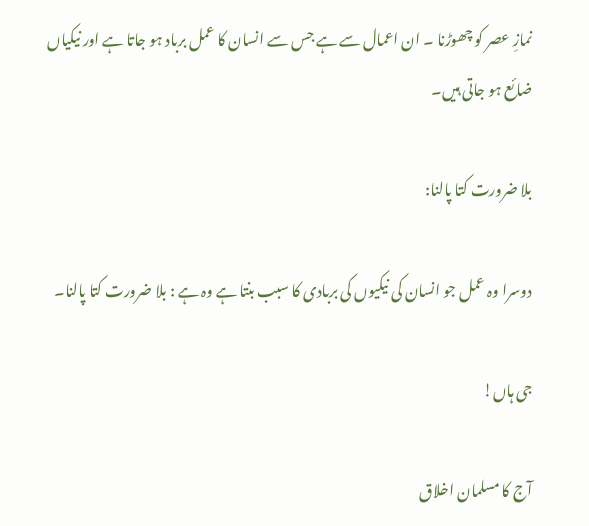نمازِ عصر کو چھوڑنا ۔ ان اعمال سے ہے جس سے انسان کا عمل برباد ہو جاتا ہے اور نیکیاں ضائع ہو جاتی ہیں۔

بلا ضرورت کتا پالنا:

دوسرا وہ عمل جو انسان کی نیکیوں کی بربادی کا سبب بنتا ہے وہ ہے : بلا ضرورت کتا پالنا۔

جی ہاں!

آج کا مسلمان اخلاق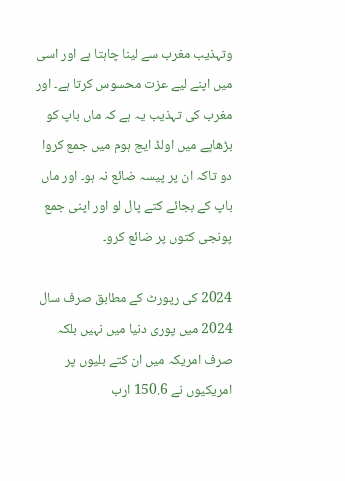وتہذیب مغرب سے لینا چاہتا ہے اور اسی میں اپنے لیے عزت محسوس کرتا ہے۔ اور مغرب کی تہذیب یہ ہے کہ ماں باپ کو بڑھاپے میں اولڈ ایج ہوم میں جمع کروا دو تاکہ ان پر پیسہ ضائع نہ ہو۔ اور ماں باپ کے بجائے کتے پال لو اور اپنی جمع پونجی کتوں پر ضائع کرو۔

2024 کی رپورٹ کے مطابق صرف سال 2024 میں پوری دنیا میں نہیں بلکہ صرف امریکہ میں ان کتے بلیوں پر امریکیوں نے 150.6 ارب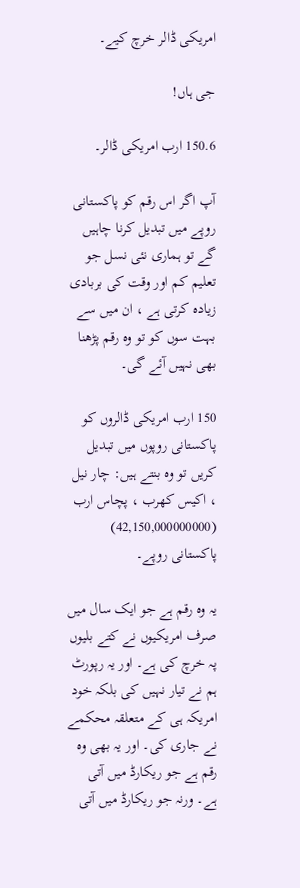امریکی ڈالر خرچ کیے۔

جی ہاں!

150.6 ارب امریکی ڈالر۔

آپ اگر اس رقم کو پاکستانی روپے میں تبدیل کرنا چاہیں گے تو ہماری نئی نسل جو تعلیم کم اور وقت کی بربادی زیادہ کرتی ہے ، ان میں سے بہت سوں کو تو وہ رقم پڑھنا بھی نہیں آئے گی۔

150 ارب امریکی ڈالروں کو پاکستانی روپوں میں تبدیل کریں تو وہ بنتے ہیں: چار نیل ، اکیس کھرب ، پچاس ارب (42,150,000000000) پاکستانی روپے۔

یہ وہ رقم ہے جو ایک سال میں صرف امریکیوں نے کتے بلیوں پہ خرچ کی ہے۔ اور یہ رپورٹ ہم نے تیار نہیں کی بلکہ خود امریکہ ہی کے متعلقہ محکمے نے جاری کی۔ اور یہ بھی وہ رقم ہے جو ریکارڈ میں آتی ہے۔ ورنہ جو ریکارڈ میں آتی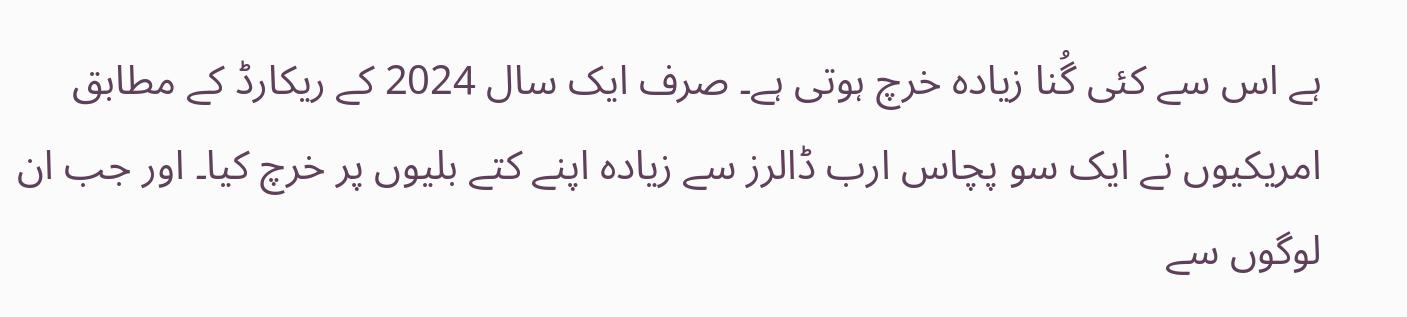ہے اس سے کئی گُنا زیادہ خرچ ہوتی ہے۔ صرف ایک سال 2024 کے ریکارڈ کے مطابق امریکیوں نے ایک سو پچاس ارب ڈالرز سے زیادہ اپنے کتے بلیوں پر خرچ کیا۔ اور جب ان لوگوں سے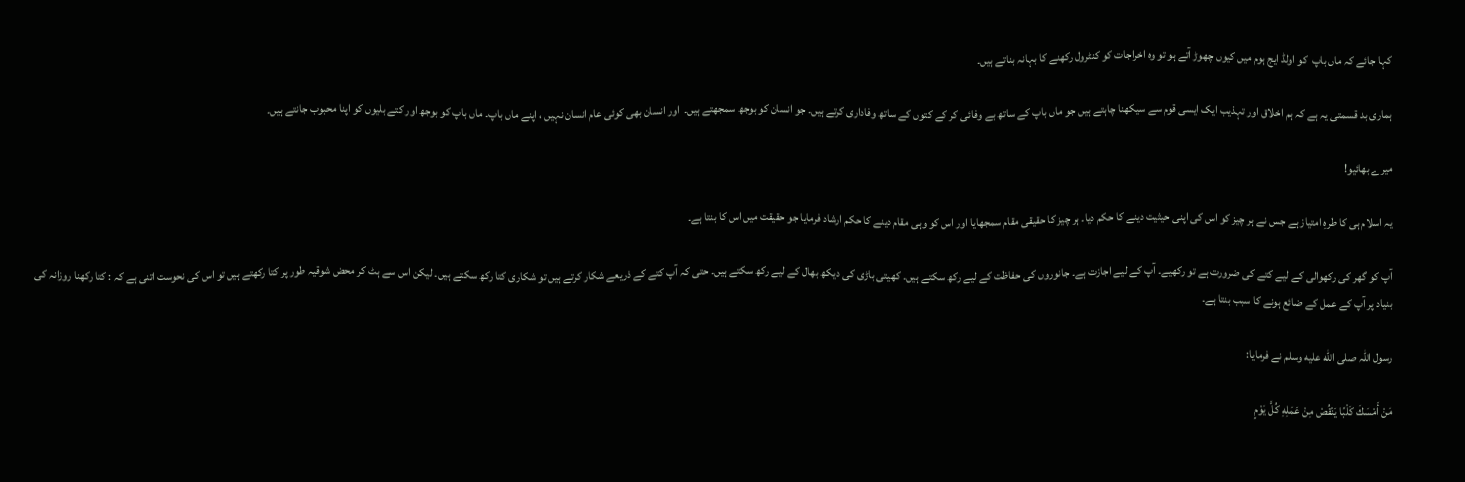کہا جائے کہ ماں باپ  کو اولڈ ایج ہوم میں کیوں چھوڑ آتے ہو تو وہ اخراجات کو کنٹرول رکھنے کا بہانہ بناتے ہیں۔

ہماری بد قسمتی یہ ہے کہ ہم اخلاق اور تہذیب ایک ایسی قوم سے سیکھنا چاہتے ہیں جو ماں باپ کے ساتھ بے وفائی کر کے کتوں کے ساتھ وفاداری کرتے ہیں۔ جو انسان کو بوجھ سمجھتے ہیں۔  اور انسان بھی کوئی عام انسان نہیں ، اپنے ماں باپ۔ ماں باپ کو بوجھ اور کتے بلیوں کو اپنا محبوب جانتے ہیں۔

میرے بھائیو!

یہ اسلام ہی کا طرہِ امتیاز ہے جس نے ہر چیز کو اس کی اپنی حیثیت دینے کا حکم دیا۔ ہر چیز کا حقیقی مقام سمجھایا اور اس کو وہی مقام دینے کا حکم ارشاد فرمایا جو حقیقت میں اس کا بنتا ہے۔

آپ کو گھر کی رکھوالی کے لیے کتے کی ضرورت ہے تو رکھیے۔ آپ کے لیے اجازت ہے۔ جانوروں کی حفاظت کے لیے رکھ سکتے ہیں۔ کھیتی باڑی کی دیکھ بھال کے لیے رکھ سکتے ہیں۔ حتی کہ آپ کتے کے ذریعے شکار کرتے ہیں تو شکاری کتا رکھ سکتے ہیں۔ لیکن اس سے ہٹ کر محض شوقیہ طور پر کتا رکھتے ہیں تو اس کی نحوست اتنی ہے کہ : کتا رکھنا روزانہ کی بنیاد پر آپ کے عمل کے ضائع ہونے کا سبب بنتا ہے۔

رسول اللہ صلى الله عليه وسلم نے فرمایا:

مَنْ ‌أَمْسَكَ ‌كَلْبًا يَنْقُصْ مِنْ عَمَلِهِ كُلَّ يَوْمٍ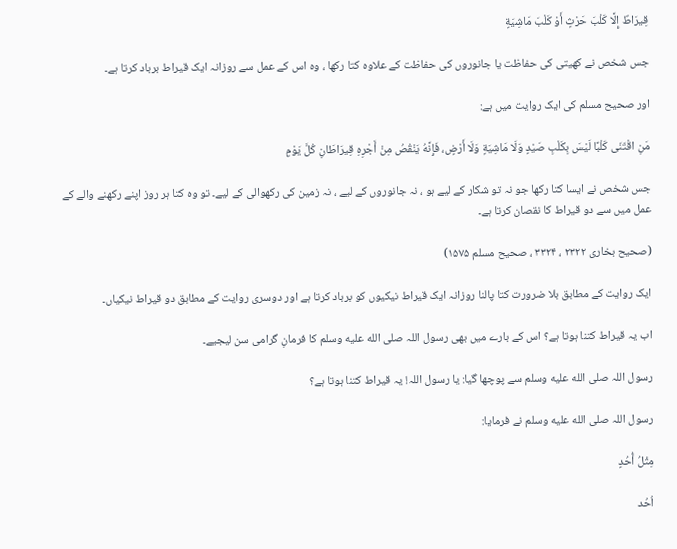قِيرَاطٌ إِلَّا كَلْبَ حَرْثٍ أَوْ كَلْبَ مَاشِيَةٍ

جس شخص نے کھیتی کی حفاظت یا جانوروں کی حفاظت کے علاوہ کتا رکھا ، وہ اس کے عمل سے روزانہ ایک قیراط برباد کرتا ہے۔

اور صحیح مسلم کی ایک روایت میں ہے:

مَنِ اقْتَنَى كَلْبًا لَيْسَ بِكَلْبِ صَيْدٍ وَلَا مَاشِيَةٍ وَلَا أَرْضٍ، فَإِنَّهُ يَنْقُصُ مِنْ أَجْرِهِ قِيرَاطَانِ كُلَّ يَوْمٍ

جس شخص نے ایسا کتا رکھا جو نہ تو شکار کے لیے ہو ، نہ جانوروں کے لیے ، نہ زمین کی رکھوالی کے لیے۔ تو وہ کتا ہر روز اپنے رکھنے والے کے عمل میں سے دو قیراط کا نقصان کرتا ہے۔

(صحیح بخاری ۲۳۲۲ ، ۳۳۲۴ ، صحیح مسلم ۱۵۷۵)

ایک روایت کے مطابق بلا ضرورت کتا پالنا روزانہ ایک قیراط نیکیوں کو برباد کرتا ہے اور دوسری روایت کے مطابق دو قیراط نیکیاں۔

اب یہ قیراط کتنا ہوتا ہے؟ اس کے بارے میں بھی رسول اللہ صلى الله عليه وسلم کا فرمانِ گرامی سن لیجیے۔

رسول اللہ صلى الله عليه وسلم سے پوچھا گیا: یا رسول اللہ! یہ قیراط کتنا ہوتا ہے؟

رسول اللہ صلى الله عليه وسلم نے فرمایا:

مِثْلُ أُحُدٍ

اُحُد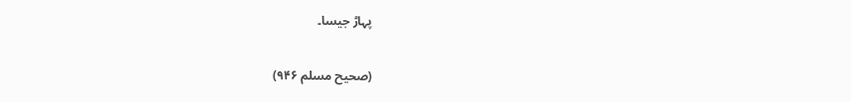پہاڑ جیسا۔

(صحیح مسلم ۹۴۶)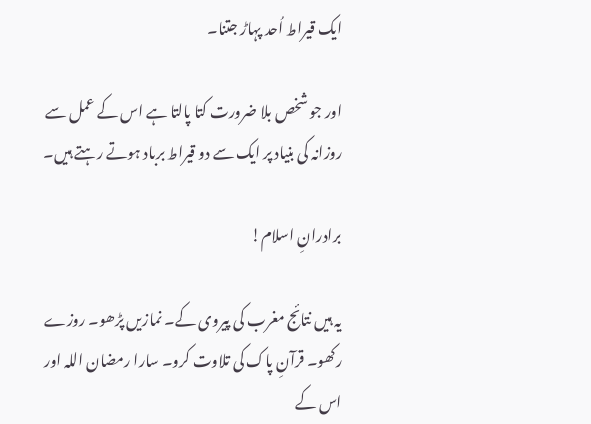ایک قیراط اُحد پہاڑ جتنا۔

اور جو شخص بلا ضرورت کتا پالتا ہے اس کے عمل سے روزانہ کی بنیاد پر ایک سے دو قیراط برباد ہوتے رہتے ہیں۔

برادرانِ اسلام!

یہ ہیں نتائج مغرب کی پیروی کے۔ نمازیں پڑھو۔ روزے رکھو۔ قرآنِ پاک کی تلاوت کرو۔ سارا رمضان اللہ اور اس کے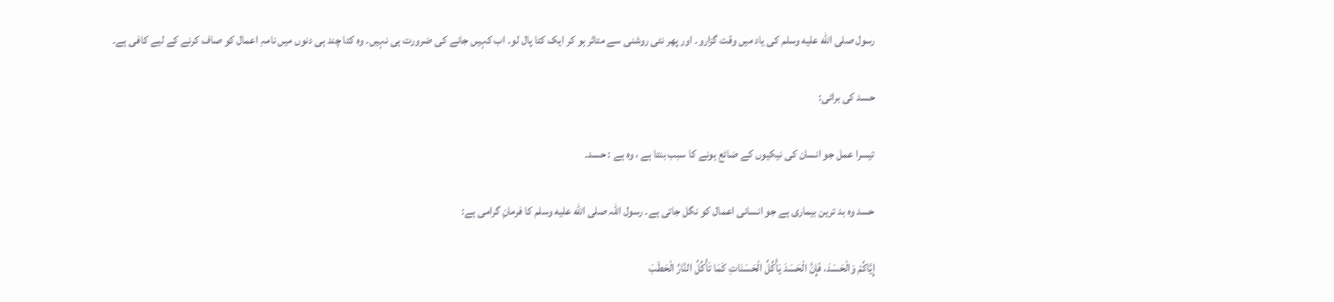رسول صلى الله عليه وسلم کی یاد میں وقت گزارو۔ اور پھر نئی روشنی سے متاثر ہو کر ایک کتا پال لو۔ اب کہیں جانے کی ضرورت ہی نہیں۔ وہ کتا چند ہی دنوں میں نامہِ اعمال کو صاف کرنے کے لیے کافی ہے۔

حسد کی برائی:

تیسرا عمل جو انسان کی نیکیوں کے ضائع ہونے کا سبب بنتا ہے ، وہ ہے : حسد۔

حسد وہ بد ترین بیماری ہے جو انسانی اعمال کو نگل جاتی ہے۔ رسول اللہ صلى الله عليه وسلم کا فرمانِ گرامی ہے:

إِيَّاكُمْ وَالْحَسَدَ، فَإِنَّ الْحَسَدَ ‌يَأْكُلُ ‌الْحَسَنَاتِ كَمَا تَأْكُلُ النَّارُ الْحَطَبَ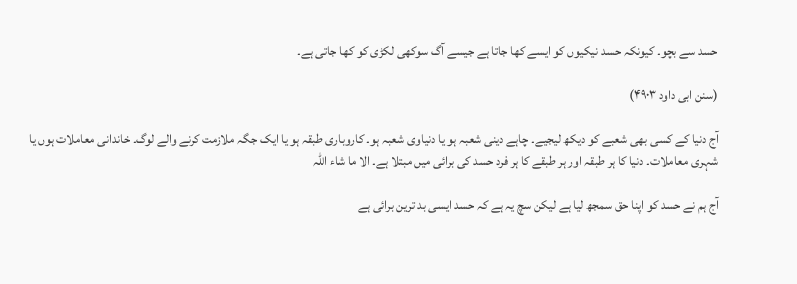حسد سے بچو۔ کیونکہ حسد نیکیوں کو ایسے کھا جاتا ہے جیسے آگ سوکھی لکڑی کو کھا جاتی ہے۔

(سنن ابی داود ۴۹۰۳)

آج دنیا کے کسی بھی شعبے کو دیکھ لیجیے۔ چاہے دینی شعبہ ہو یا دنیاوی شعبہ ہو۔ کاروباری طبقہ ہو یا ایک جگہ ملازمت کرنے والے لوگ۔ خاندانی معاملات ہوں یا  شہری معاملات۔ دنیا کا ہر طبقہ اور ہر طبقے کا ہر فرد حسد کی برائی میں مبتلا ہے۔ الا ما شاء اللہ

آج ہم نے حسد کو اپنا حق سمجھ لیا ہے لیکن سچ یہ ہے کہ حسد ایسی بد ترین برائی ہے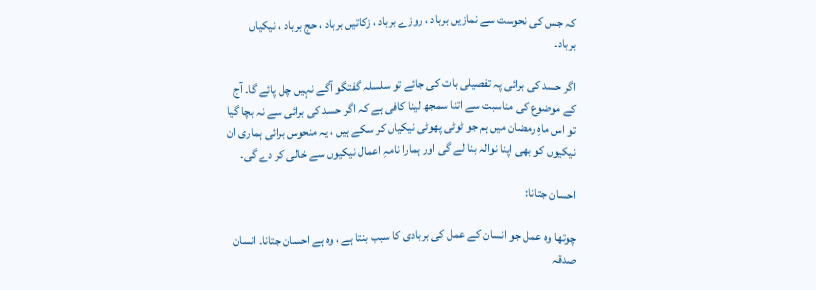کہ جس کی نحوست سے نمازیں برباد ، روزے برباد ، زکاتیں برباد ، حج برباد ، نیکیاں برباد۔

اگر حسد کی برائی پہ تفصیلی بات کی جائے تو سلسلہ گفتگو آگے نہیں چل پائے گا۔ آج کے موضوع کی مناسبت سے اتنا سمجھ لینا کافی ہے کہ اگر حسد کی برائی سے نہ بچا گیا تو اس ماہِ رمضان میں ہم جو ٹوٹی پھوٹی نیکیاں کر سکے ہیں ، یہ منحوس برائی ہماری ان نیکیوں کو بھی اپنا نوالہ بنا لے گی اور ہمارا نامہِ اعمال نیکیوں سے خالی کر دے گی۔

احسان جتانا:

چوتھا وہ عمل جو انسان کے عمل کی بربادی کا سبب بنتا ہے ، وہ ہے احسان جتانا۔ انسان صدقہ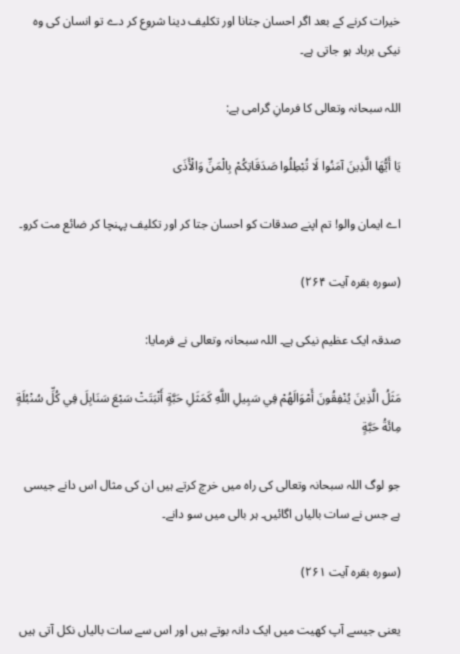خیرات کرنے کے بعد اگر احسان جتانا اور تکلیف دینا شروع کر دے تو انسان کی وہ نیکی برباد ہو جاتی ہے۔

اللہ سبحانہ وتعالی کا فرمانِ گرامی ہے:

يَا أَيُّهَا الَّذِينَ آمَنُوا لَا تُبْطِلُوا صَدَقَاتِكُمْ بِالْمَنِّ وَالْأَذَى

اے ایمان والو! تم اپنے صدقات کو احسان جتا کر اور تکلیف پہنچا کر ضائع مت کرو۔

(سورہ بقرہ آیت ۲۶۴)

صدقہ ایک عظیم نیکی ہے۔ اللہ سبحانہ وتعالی نے فرمایا:

مَثَلُ الَّذِينَ يُنْفِقُونَ أَمْوَالَهُمْ فِي سَبِيلِ اللَّهِ كَمَثَلِ حَبَّةٍ أَنْبَتَتْ سَبْعَ سَنَابِلَ فِي كُلِّ سُنْبُلَةٍ مِائَةُ حَبَّةٍ

جو لوگ اللہ سبحانہ وتعالی کی راہ میں خرچ کرتے ہیں ان کی مثال اس دانے جیسی ہے جس نے سات بالیاں اگائیں۔ ہر بالی میں سو دانے۔

(سورہ بقرہ آیت ۲۶۱)

یعنی جیسے آپ کھیت میں ایک دانہ بوتے ہیں اور اس سے سات بالیاں نکل آتی ہیں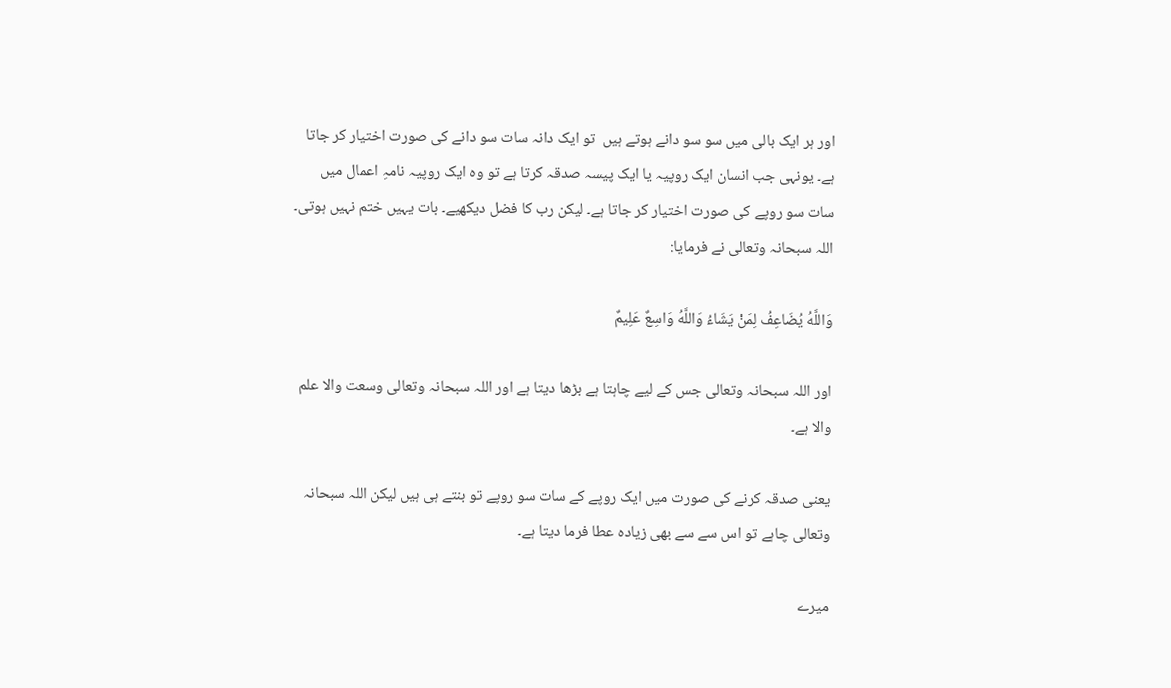اور ہر ایک بالی میں سو سو دانے ہوتے ہیں  تو ایک دانہ سات سو دانے کی صورت اختیار کر جاتا ہے۔ یونہی جب انسان ایک روپیہ یا ایک پیسہ صدقہ کرتا ہے تو وہ ایک روپیہ نامہِ اعمال میں سات سو روپے کی صورت اختیار کر جاتا ہے۔ لیکن رب کا فضل دیکھیے۔ بات یہیں ختم نہیں ہوتی۔ اللہ سبحانہ وتعالی نے فرمایا:

وَاللَّهُ يُضَاعِفُ لِمَنْ يَشَاءُ وَاللَّهُ وَاسِعٌ عَلِيمٌ

اور اللہ سبحانہ وتعالی جس کے لیے چاہتا ہے بڑھا دیتا ہے اور اللہ سبحانہ وتعالی وسعت والا علم والا ہے۔

یعنی صدقہ کرنے کی صورت میں ایک روپے کے سات سو روپے تو بنتے ہی ہیں لیکن اللہ سبحانہ وتعالی چاہے تو اس سے سے بھی زیادہ عطا فرما دیتا ہے۔

میرے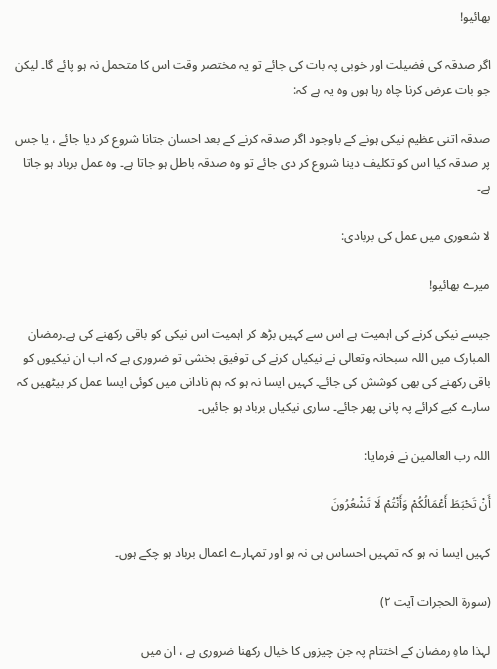بھائیو!

اگر صدقہ کی فضیلت اور خوبی پہ بات کی جائے تو یہ مختصر وقت اس کا متحمل نہ ہو پائے گا۔ لیکن جو بات عرض کرنا چاہ رہا ہوں وہ یہ ہے کہ:

صدقہ اتنی عظیم نیکی ہونے کے باوجود اگر صدقہ کرنے کے بعد احسان جتانا شروع کر دیا جائے ، یا جس پر صدقہ کیا اس کو تکلیف دینا شروع کر دی جائے تو وہ صدقہ باطل ہو جاتا ہے۔ وہ عمل برباد ہو جاتا ہے۔

لا شعوری میں عمل کی بربادی:

میرے بھائیو!

جیسے نیکی کرنے کی اہمیت ہے اس سے کہیں بڑھ کر اہمیت اس نیکی کو باقی رکھنے کی ہے۔رمضان المبارک میں اللہ سبحانہ وتعالی نے نیکیاں کرنے کی توفیق بخشی تو ضروری ہے کہ اب ان نیکیوں کو باقی رکھنے کی بھی کوشش کی جائے۔ کہیں ایسا نہ ہو کہ ہم نادانی میں کوئی ایسا عمل کر بیٹھیں کہ سارے کیے کرائے پہ پانی پھر جائے۔ ساری نیکیاں برباد ہو جائیں۔

اللہ رب العالمین نے فرمایا:

أَنْ تَحْبَطَ أَعْمَالُكُمْ وَأَنْتُمْ لَا تَشْعُرُونَ

کہیں ایسا نہ ہو کہ تمہیں احساس ہی نہ ہو اور تمہارے اعمال برباد ہو چکے ہوں۔

(سورۃ الحجرات آیت ۲)

لہذا ماہِ رمضان کے اختتام پہ جن چیزوں کا خیال رکھنا ضروری ہے ، ان میں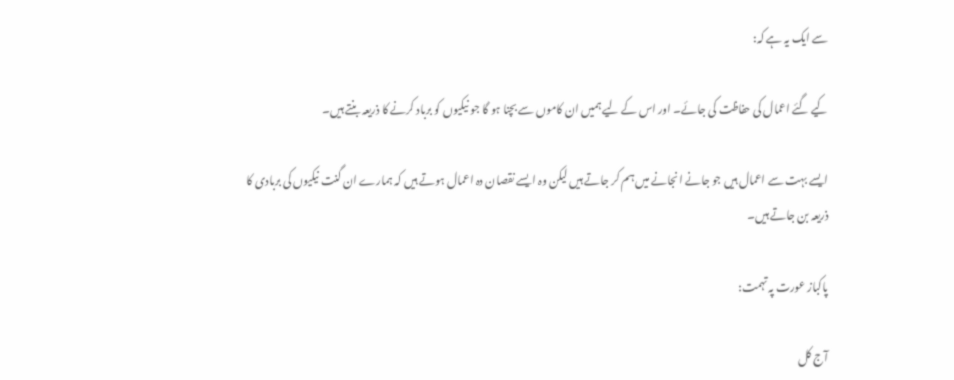سے ایک یہ ہے کہ:

کیے گئے اعمال کی حفاظت کی جائے۔ اور اس کے لیے ہمیں ان کاموں سے بچنا ہو گا جو نیکیوں کو برباد کرنے کا ذریعہ بنتے ہیں۔

ایسے بہت سے اعمال ہیں جو جانے انجانے میں ہم کر جاتے ہیں لیکن وہ ایسے نقصان دہ اعمال ہوتے ہیں کہ ہمارے ان گنت نیکیوں کی بربادی کا ذریعہ بن جاتے ہیں۔

پاکباز عورت پہ تہمت:

آج کل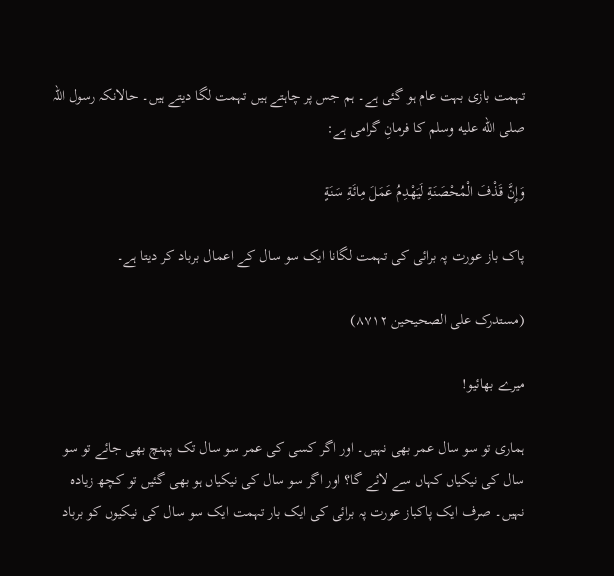تہمت بازی بہت عام ہو گئی ہے۔ ہم جس پر چاہتے ہیں تہمت لگا دیتے ہیں۔ حالانکہ رسول اللہ صلى الله عليه وسلم کا فرمانِ گرامی ہے:

وَإِنَّ ‌قَذْفَ ‌الْمُحْصَنَةِ ‌لَيَهْدِمُ عَمَلَ مِائَةِ سَنَةٍ

پاک باز عورت پہ برائی کی تہمت لگانا ایک سو سال کے اعمال برباد کر دیتا ہے۔

(مستدرک علی الصحیحین ۸۷۱۲)

میرے بھائیو!

ہماری تو سو سال عمر بھی نہیں۔ اور اگر کسی کی عمر سو سال تک پہنچ بھی جائے تو سو سال کی نیکیاں کہاں سے لائے گا؟ اور اگر سو سال کی نیکیاں ہو بھی گئیں تو کچھ زیادہ نہیں۔ صرف ایک پاکباز عورت پہ برائی کی ایک بار تہمت ایک سو سال کی نیکیوں کو برباد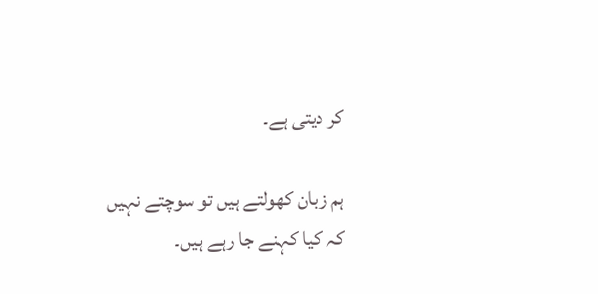کر دیتی ہے۔

ہم زبان کھولتے ہیں تو سوچتے نہیں کہ کیا کہنے جا رہے ہیں۔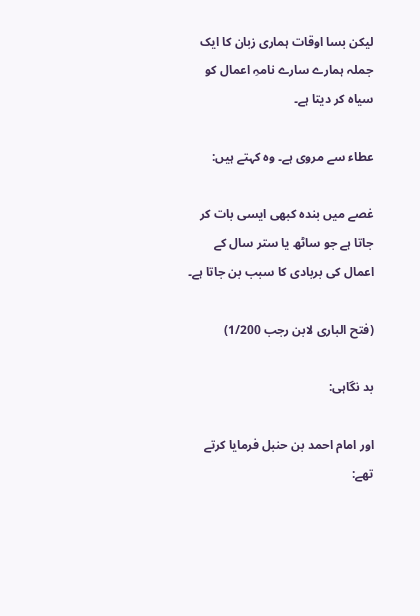لیکن بسا اوقات ہماری زبان کا ایک جملہ ہمارے سارے نامہِ اعمال کو سیاہ کر دیتا ہے۔

عطاء سے مروی ہے۔ وہ کہتے ہیں:

غصے میں بندہ کبھی ایسی بات کر جاتا ہے جو ساٹھ یا ستر سال کے اعمال کی بربادی کا سبب بن جاتا ہے۔

(فتح الباری لابن رجب 1/200)

بد نگاہی:

اور امام احمد بن حنبل فرمایا کرتے تھے: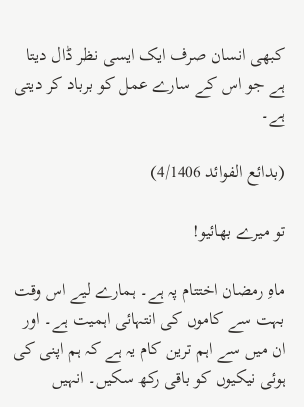کبھی انسان صرف ایک ایسی نظر ڈال دیتا ہے جو اس کے سارے عمل کو برباد کر دیتی ہے۔

(بدائع الفوائد 4/1406)

تو میرے بھائیو!

ماہِ رمضان اختتام پہ ہے۔ ہمارے لیے اس وقت بہت سے کاموں کی انتہائی اہمیت ہے۔ اور ان میں سے اہم ترین کام یہ ہے کہ ہم اپنی کی ہوئی نیکیوں کو باقی رکھ سکیں۔ انہیں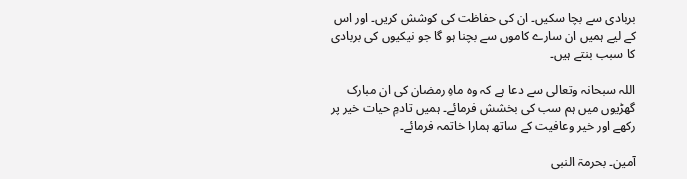بربادی سے بچا سکیں۔ ان کی حفاظت کی کوشش کریں۔ اور اس کے لیے ہمیں ان سارے کاموں سے بچنا ہو گا جو نیکیوں کی بربادی کا سبب بنتے ہیں۔

اللہ سبحانہ وتعالی سے دعا ہے کہ وہ ماہِ رمضان کی ان مبارک گھڑیوں میں ہم سب کی بخشش فرمائے۔ ہمیں تادمِ حیات خیر پر رکھے اور خیر وعافیت کے ساتھ ہمارا خاتمہ فرمائے۔

آمین۔ بحرمۃ النبی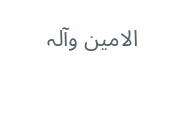الامین وآلہ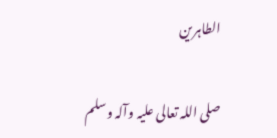الطاہرین

صلی اللہ تعالی علیہ وآلہ وسلم